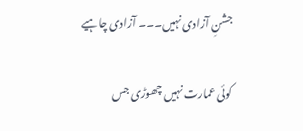جشنِ آزادی نہیں۔۔۔ آزادی چاہیے

کوئی عمارت نہیں چھوڑی جس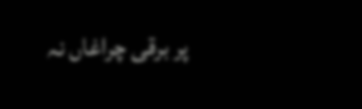پر برقی چراغاں نہ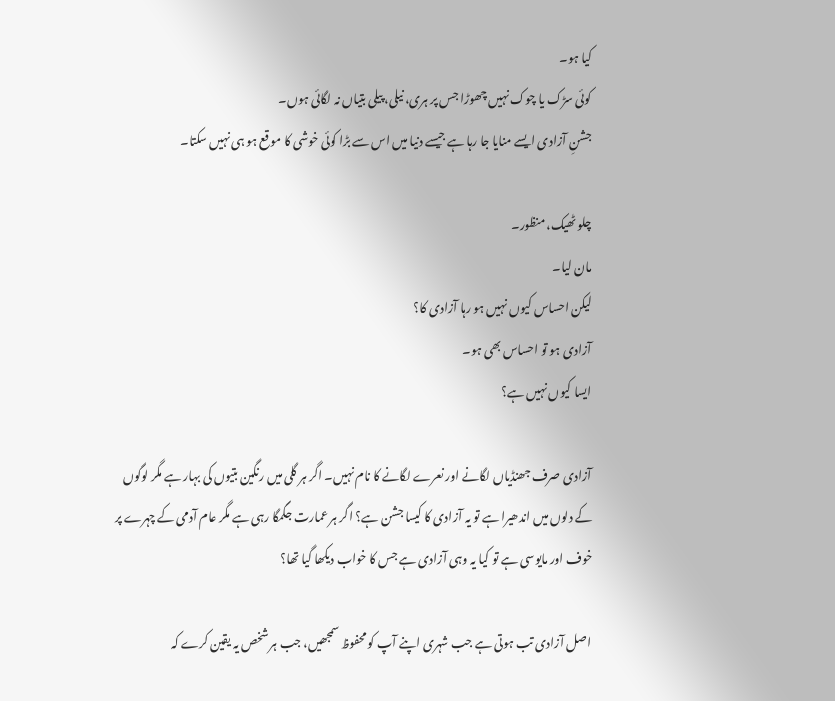کیا ہو۔
کوئی سڑک یا چوک نہیں چھوڑا جس پر ہری، نیلی، پیلی بتیاں نہ لگائی ہوں۔
جشنِ آزادی ایسے منایا جا رہا ہے جیسے دنیا میں اس سے بڑا کوئی خوشی کا موقع ہو ہی نہیں سکتا۔

چلو ٹھیک، منظور۔
مان لیا۔
لیکن احساس کیوں نہیں ہو رہا آزادی کا؟
آزادی ہو تو احساس بھی ہو۔
ایسا کیوں نہیں ہے؟

آزادی صرف جھنڈیاں لگانے اور نعرے لگانے کا نام نہیں۔ اگر ہر گلی میں رنگین بتیوں کی بہار ہے مگر لوگوں کے دلوں میں اندھیرا ہے تو یہ آزادی کا کیسا جشن ہے؟ اگر ہر عمارت جگمگا رہی ہے مگر عام آدمی کے چہرے پر خوف اور مایوسی ہے تو کیا یہ وہی آزادی ہے جس کا خواب دیکھا گیا تھا؟

اصل آزادی تب ہوتی ہے جب شہری اپنے آپ کو محفوظ سمجھیں، جب ہر شخص یہ یقین کرے کہ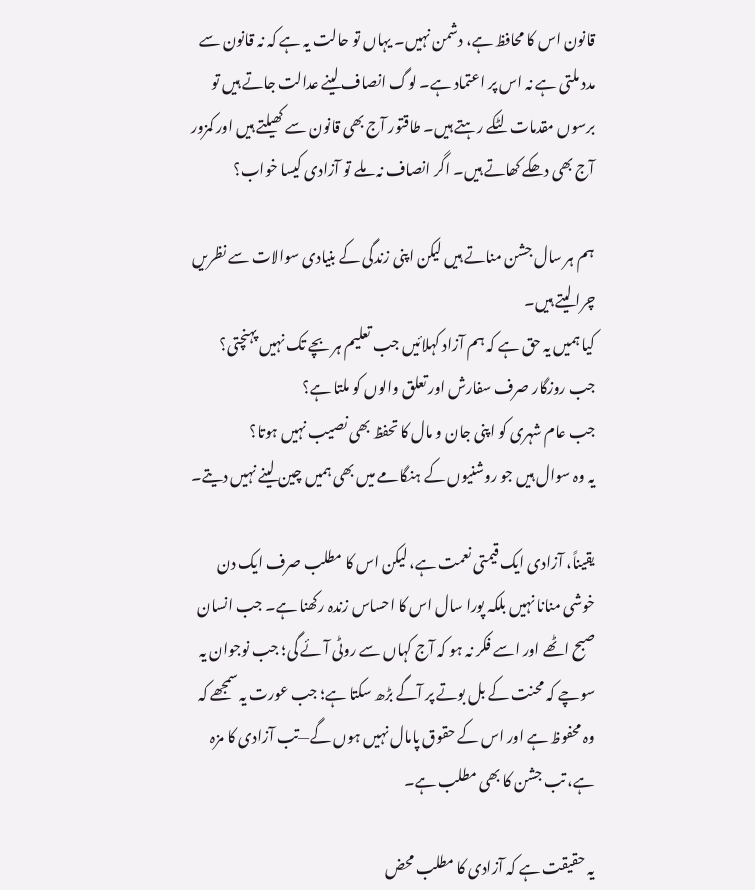قانون اس کا محافظ ہے، دشمن نہیں۔ یہاں تو حالت یہ ہے کہ نہ قانون سے مدد ملتی ہے نہ اس پر اعتماد ہے۔ لوگ انصاف لینے عدالت جاتے ہیں تو برسوں مقدمات لٹکے رہتے ہیں۔ طاقتور آج بھی قانون سے کھیلتے ہیں اور کمزور آج بھی دھکے کھاتے ہیں۔ اگر انصاف نہ ملے تو آزادی کیسا خواب؟

ہم ہر سال جشن مناتے ہیں لیکن اپنی زندگی کے بنیادی سوالات سے نظریں چرا لیتے ہیں۔
کیا ہمیں یہ حق ہے کہ ہم آزاد کہلائیں جب تعلیم ہر بچے تک نہیں پہنچتی؟
جب روزگار صرف سفارش اور تعلق والوں کو ملتا ہے؟
جب عام شہری کو اپنی جان و مال کا تحفظ بھی نصیب نہیں ہوتا؟
یہ وہ سوال ہیں جو روشنیوں کے ہنگامے میں بھی ہمیں چین لینے نہیں دیتے۔

یقیناً، آزادی ایک قیمتی نعمت ہے، لیکن اس کا مطلب صرف ایک دن خوشی منانا نہیں بلکہ پورا سال اس کا احساس زندہ رکھنا ہے۔ جب انسان صبح اٹھے اور اسے فکر نہ ہو کہ آج کہاں سے روٹی آئے گی؛ جب نوجوان یہ سوچے کہ محنت کے بل بوتے پر آگے بڑھ سکتا ہے؛ جب عورت یہ سمجھے کہ وہ محفوظ ہے اور اس کے حقوق پامال نہیں ہوں گے—تب آزادی کا مزہ ہے، تب جشن کا بھی مطلب ہے۔

یہ حقیقت ہے کہ آزادی کا مطلب محض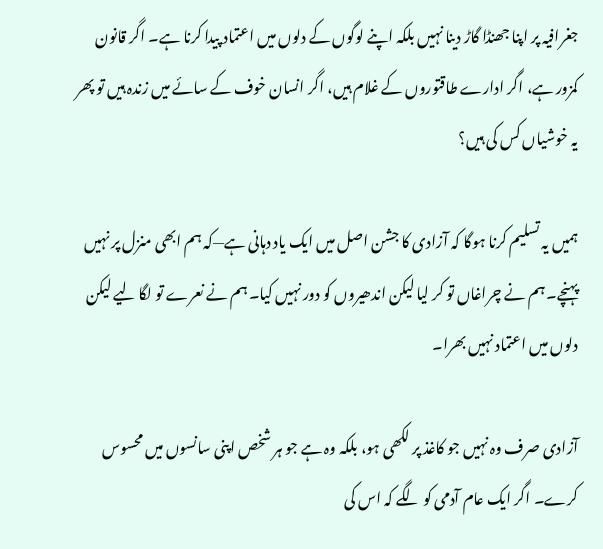جغرافیہ پر اپنا جھنڈا گاڑ دینا نہیں بلکہ اپنے لوگوں کے دلوں میں اعتماد پیدا کرنا ہے۔ اگر قانون کمزور ہے، اگر ادارے طاقتوروں کے غلام ہیں، اگر انسان خوف کے سائے میں زندہ ہیں تو پھر یہ خوشیاں کس کی ہیں؟

ہمیں یہ تسلیم کرنا ہوگا کہ آزادی کا جشن اصل میں ایک یاد دہانی ہے—کہ ہم ابھی منزل پر نہیں پہنچے۔ ہم نے چراغاں تو کر لیا لیکن اندھیروں کو دور نہیں کیا۔ ہم نے نعرے تو لگا لیے لیکن دلوں میں اعتماد نہیں بھرا۔

آزادی صرف وہ نہیں جو کاغذ پر لکھی ہو، بلکہ وہ ہے جو ہر شخص اپنی سانسوں میں محسوس کرے۔ اگر ایک عام آدمی کو لگے کہ اس کی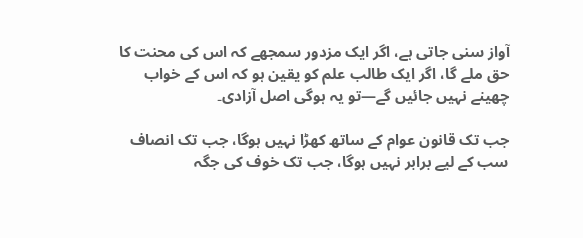آواز سنی جاتی ہے، اگر ایک مزدور سمجھے کہ اس کی محنت کا حق ملے گا، اگر ایک طالب علم کو یقین ہو کہ اس کے خواب چھینے نہیں جائیں گے—تو یہ ہوگی اصل آزادی۔

جب تک قانون عوام کے ساتھ کھڑا نہیں ہوگا، جب تک انصاف سب کے لیے برابر نہیں ہوگا، جب تک خوف کی جگہ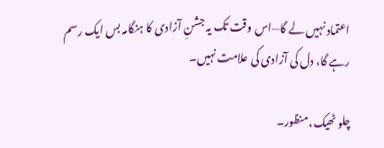اعتماد نہیں لے گا—اس وقت تک یہ جشنِ آزادی کا ہنگامہ بس ایک رسم رہے گا، دل کی آزادی کی علامت نہیں۔

چلو ٹھیک، منظور۔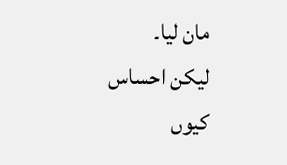مان لیا۔
لیکن احساس کیوں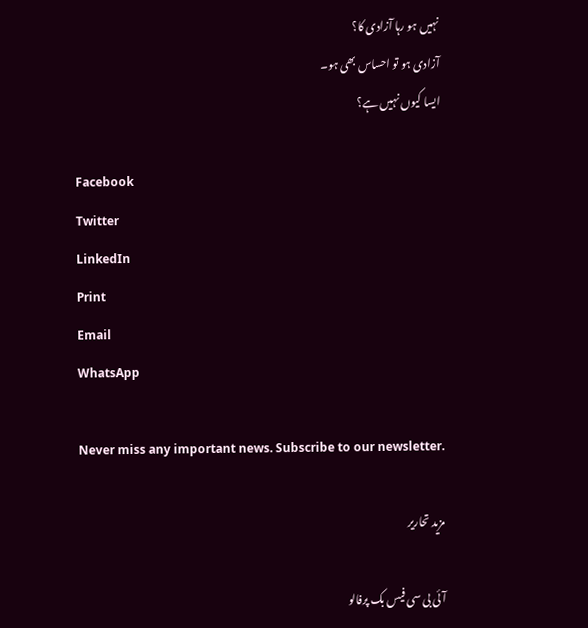نہیں ہو رہا آزادی کا؟
آزادی ہو تو احساس بھی ہو۔
ایسا کیوں نہیں ہے؟

Facebook
Twitter
LinkedIn
Print
Email
WhatsApp

Never miss any important news. Subscribe to our newsletter.

مزید تحاریر

آئی بی سی فیس بک پرفالو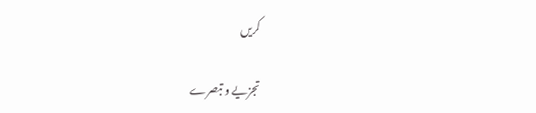کریں

تجزیے و تبصرے